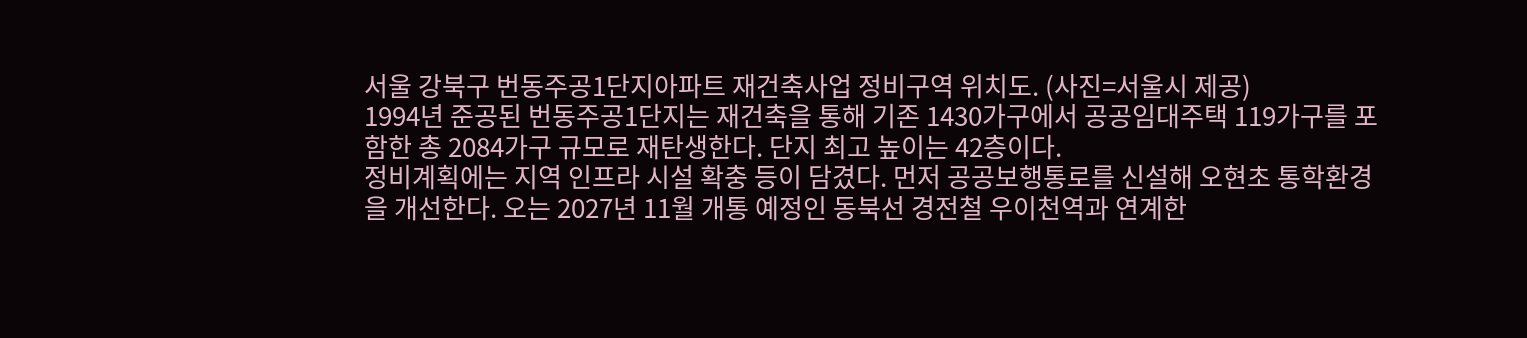서울 강북구 번동주공1단지아파트 재건축사업 정비구역 위치도. (사진=서울시 제공)
1994년 준공된 번동주공1단지는 재건축을 통해 기존 1430가구에서 공공임대주택 119가구를 포함한 총 2084가구 규모로 재탄생한다. 단지 최고 높이는 42층이다.
정비계획에는 지역 인프라 시설 확충 등이 담겼다. 먼저 공공보행통로를 신설해 오현초 통학환경을 개선한다. 오는 2027년 11월 개통 예정인 동북선 경전철 우이천역과 연계한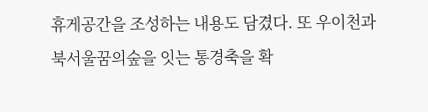휴게공간을 조성하는 내용도 담겼다. 또 우이천과 북서울꿈의숲을 잇는 통경축을 확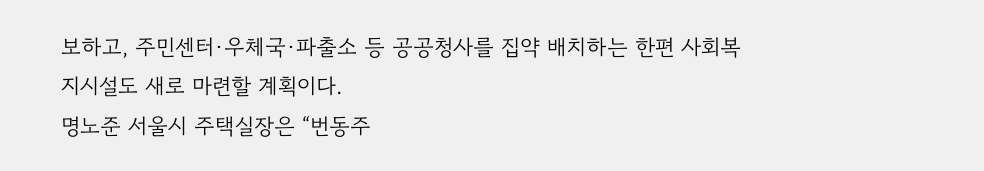보하고, 주민센터·우체국·파출소 등 공공청사를 집약 배치하는 한편 사회복지시설도 새로 마련할 계획이다.
명노준 서울시 주택실장은 “번동주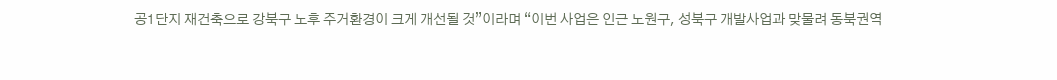공1단지 재건축으로 강북구 노후 주거환경이 크게 개선될 것”이라며 “이번 사업은 인근 노원구, 성북구 개발사업과 맞물려 동북권역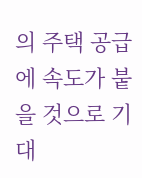의 주택 공급에 속도가 붙을 것으로 기대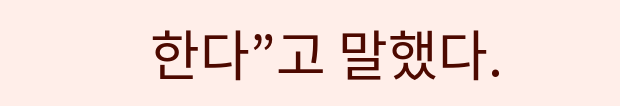한다”고 말했다.